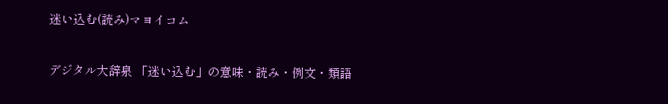迷い込む(読み)マヨイコム

デジタル大辞泉 「迷い込む」の意味・読み・例文・類語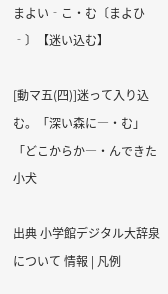まよい‐こ・む〔まよひ‐〕【迷い込む】

[動マ五(四)]迷って入り込む。「深い森に―・む」「どこからか―・んできた小犬

出典 小学館デジタル大辞泉について 情報 | 凡例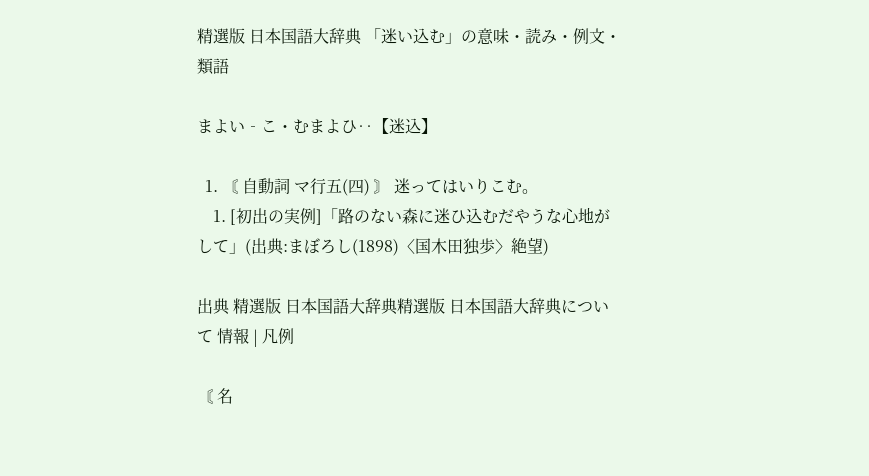精選版 日本国語大辞典 「迷い込む」の意味・読み・例文・類語

まよい‐こ・むまよひ‥【迷込】

  1. 〘 自動詞 マ行五(四) 〙 迷ってはいりこむ。
    1. [初出の実例]「路のない森に迷ひ込むだやうな心地がして」(出典:まぼろし(1898)〈国木田独歩〉絶望)

出典 精選版 日本国語大辞典精選版 日本国語大辞典について 情報 | 凡例

〘 名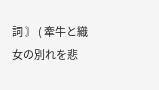詞 〙 ( 牽牛と織女の別れを悲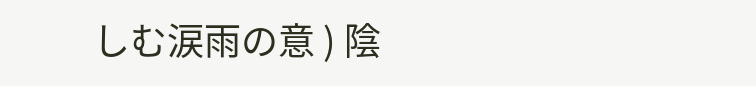しむ涙雨の意 ) 陰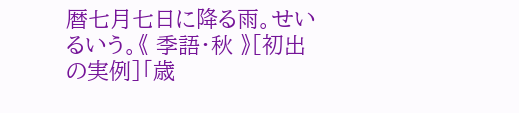暦七月七日に降る雨。せいるいう。《 季語・秋 》[初出の実例]「歳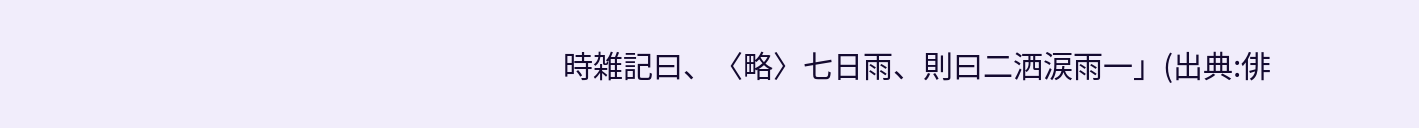時雑記曰、〈略〉七日雨、則曰二洒涙雨一」(出典:俳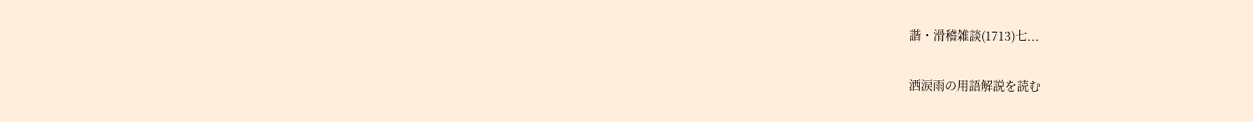諧・滑稽雑談(1713)七...

洒涙雨の用語解説を読む